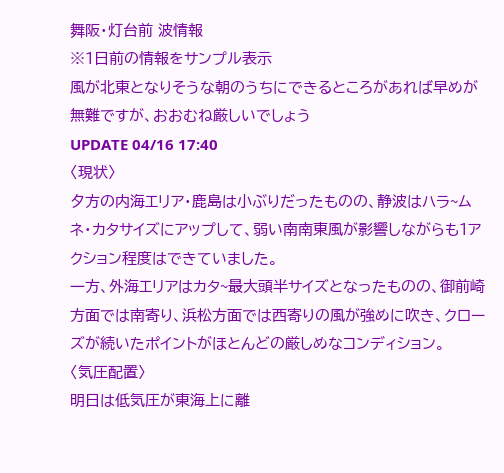舞阪・灯台前 波情報
※1日前の情報をサンプル表示
風が北東となりそうな朝のうちにできるところがあれば早めが無難ですが、おおむね厳しいでしょう
UPDATE 04/16 17:40
〈現状〉
夕方の内海エリア・鹿島は小ぶりだったものの、静波はハラ~ムネ・カタサイズにアップして、弱い南南東風が影響しながらも1アクション程度はできていました。
一方、外海エリアはカタ~最大頭半サイズとなったものの、御前崎方面では南寄り、浜松方面では西寄りの風が強めに吹き、クローズが続いたポイントがほとんどの厳しめなコンディション。
〈気圧配置〉
明日は低気圧が東海上に離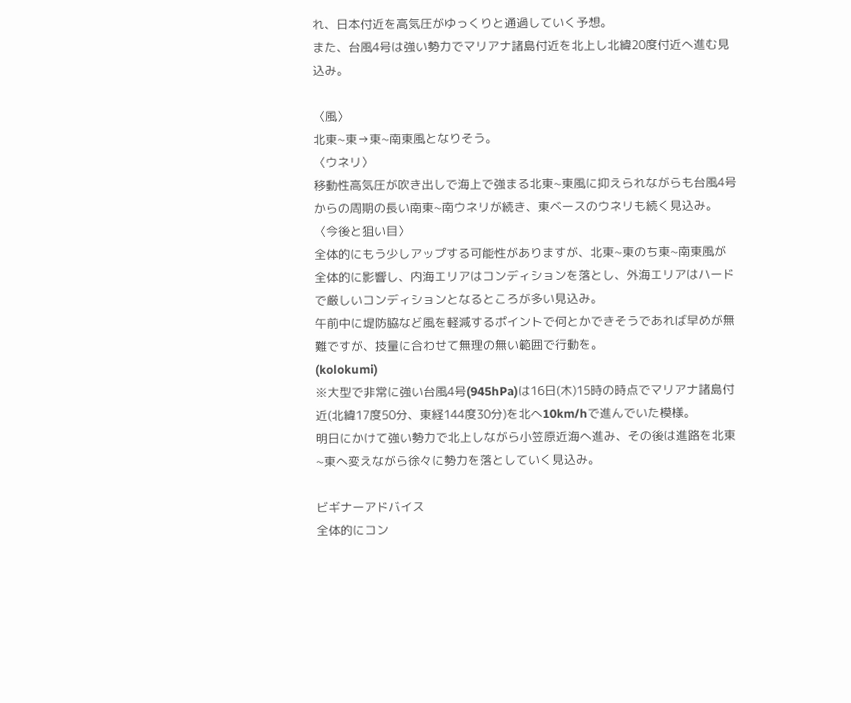れ、日本付近を高気圧がゆっくりと通過していく予想。
また、台風4号は強い勢力でマリアナ諸島付近を北上し北緯20度付近へ進む見込み。

〈風〉
北東~東→東~南東風となりそう。
〈ウネリ〉
移動性高気圧が吹き出しで海上で強まる北東~東風に抑えられながらも台風4号からの周期の長い南東~南ウネリが続き、東ベースのウネリも続く見込み。
〈今後と狙い目〉
全体的にもう少しアップする可能性がありますが、北東~東のち東~南東風が全体的に影響し、内海エリアはコンディションを落とし、外海エリアはハードで厳しいコンディションとなるところが多い見込み。
午前中に堤防脇など風を軽減するポイントで何とかできそうであれば早めが無難ですが、技量に合わせて無理の無い範囲で行動を。
(kolokumi)
※大型で非常に強い台風4号(945hPa)は16日(木)15時の時点でマリアナ諸島付近(北緯17度50分、東経144度30分)を北へ10km/hで進んでいた模様。
明日にかけて強い勢力で北上しながら小笠原近海へ進み、その後は進路を北東~東へ変えながら徐々に勢力を落としていく見込み。

ビギナーアドバイス
全体的にコン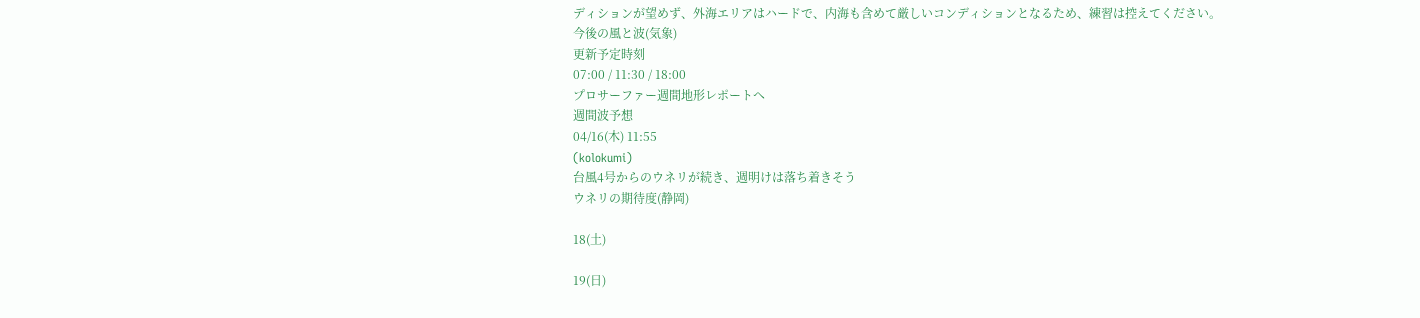ディションが望めず、外海エリアはハードで、内海も含めて厳しいコンディションとなるため、練習は控えてください。
今後の風と波(気象)
更新予定時刻
07:00 / 11:30 / 18:00
プロサーファー週間地形レポートへ
週間波予想
04/16(木) 11:55
(kolokumi)
台風4号からのウネリが続き、週明けは落ち着きそう
ウネリの期待度(静岡)

18(土)

19(日)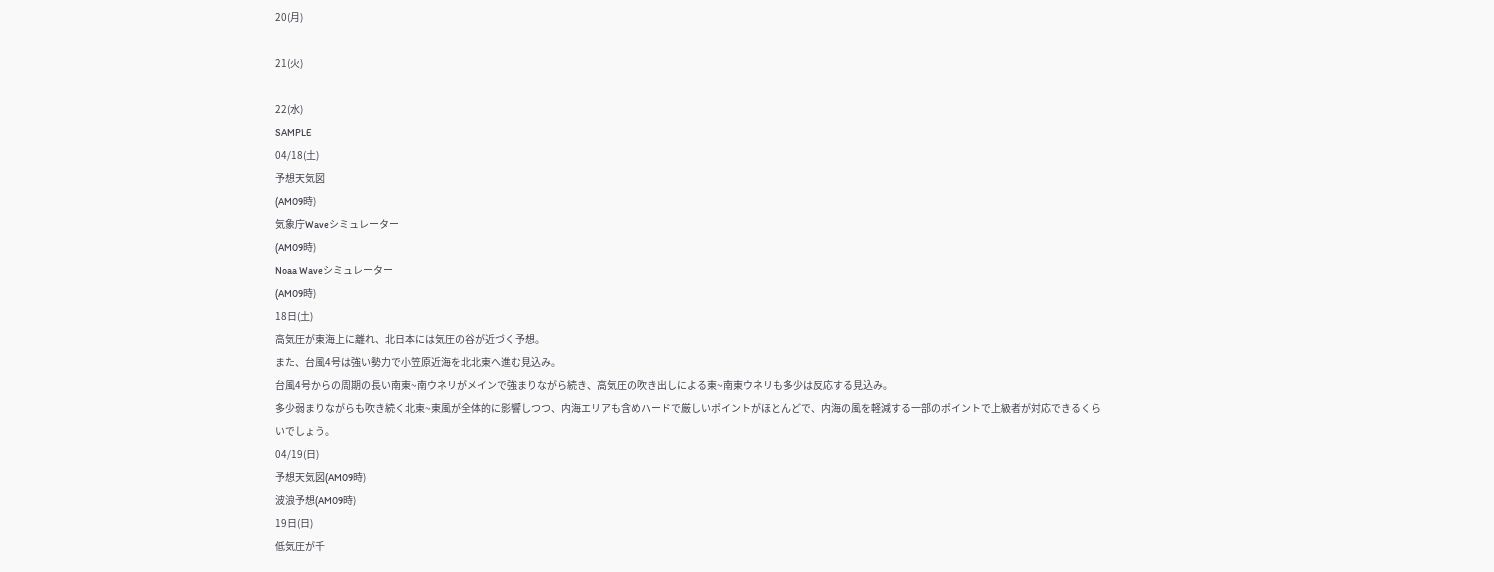20(月)

21(火)

22(水)
SAMPLE
04/18(土)
予想天気図
(AM09時)
気象庁Waveシミュレーター
(AM09時)
Noaa Waveシミュレーター
(AM09時)
18日(土)
高気圧が東海上に離れ、北日本には気圧の谷が近づく予想。
また、台風4号は強い勢力で小笠原近海を北北東へ進む見込み。
台風4号からの周期の長い南東~南ウネリがメインで強まりながら続き、高気圧の吹き出しによる東~南東ウネリも多少は反応する見込み。
多少弱まりながらも吹き続く北東~東風が全体的に影響しつつ、内海エリアも含めハードで厳しいポイントがほとんどで、内海の風を軽減する一部のポイントで上級者が対応できるくらいでしょう。
04/19(日)
予想天気図(AM09時)
波浪予想(AM09時)
19日(日)
低気圧が千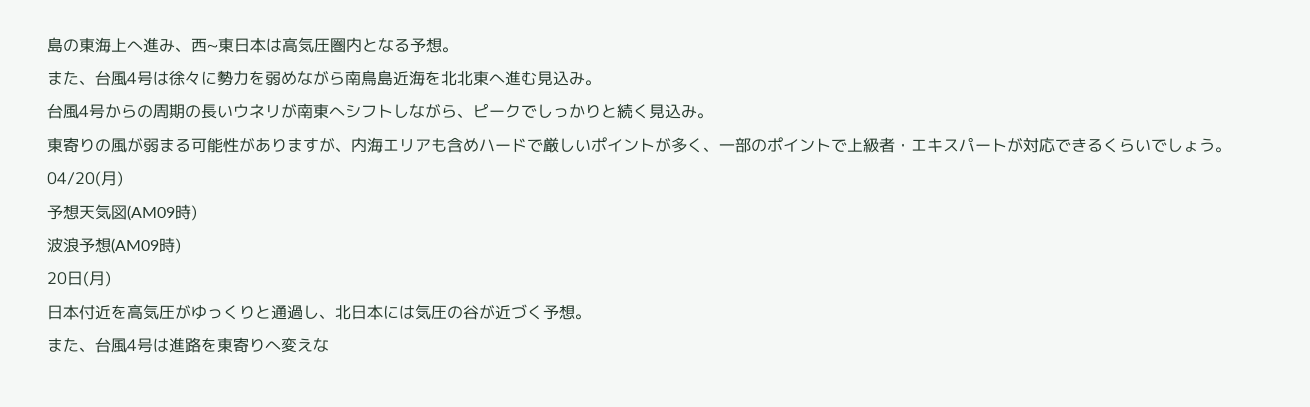島の東海上へ進み、西~東日本は高気圧圏内となる予想。
また、台風4号は徐々に勢力を弱めながら南鳥島近海を北北東へ進む見込み。
台風4号からの周期の長いウネリが南東へシフトしながら、ピークでしっかりと続く見込み。
東寄りの風が弱まる可能性がありますが、内海エリアも含めハードで厳しいポイントが多く、一部のポイントで上級者・エキスパートが対応できるくらいでしょう。
04/20(月)
予想天気図(AM09時)
波浪予想(AM09時)
20日(月)
日本付近を高気圧がゆっくりと通過し、北日本には気圧の谷が近づく予想。
また、台風4号は進路を東寄りへ変えな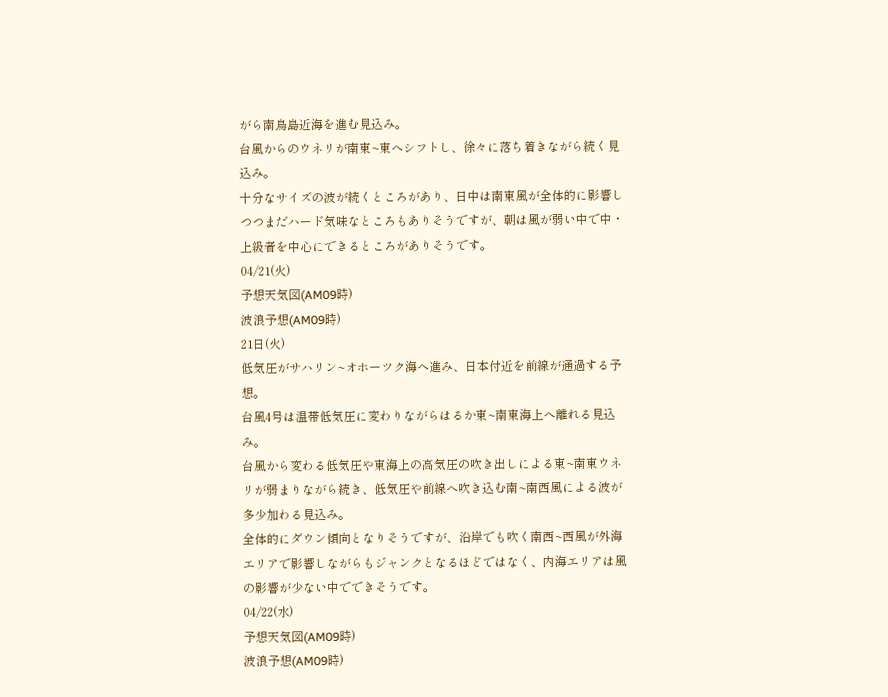がら南鳥島近海を進む見込み。
台風からのウネリが南東~東へシフトし、徐々に落ち着きながら続く見込み。
十分なサイズの波が続くところがあり、日中は南東風が全体的に影響しつつまだハード気味なところもありそうですが、朝は風が弱い中で中・上級者を中心にできるところがありそうです。
04/21(火)
予想天気図(AM09時)
波浪予想(AM09時)
21日(火)
低気圧がサハリン~オホーツク海へ進み、日本付近を前線が通過する予想。
台風4号は温帯低気圧に変わりながらはるか東~南東海上へ離れる見込み。
台風から変わる低気圧や東海上の高気圧の吹き出しによる東~南東ウネリが弱まりながら続き、低気圧や前線へ吹き込む南~南西風による波が多少加わる見込み。
全体的にダウン傾向となりそうですが、沿岸でも吹く南西~西風が外海エリアで影響しながらもジャンクとなるほどではなく、内海エリアは風の影響が少ない中でできそうです。
04/22(水)
予想天気図(AM09時)
波浪予想(AM09時)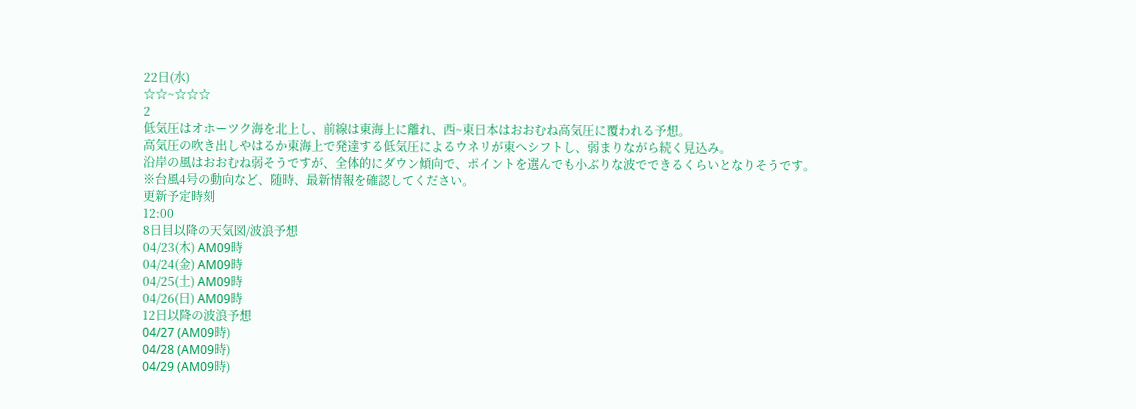22日(水)
☆☆~☆☆☆
2
低気圧はオホーツク海を北上し、前線は東海上に離れ、西~東日本はおおむね高気圧に覆われる予想。
高気圧の吹き出しやはるか東海上で発達する低気圧によるウネリが東へシフトし、弱まりながら続く見込み。
沿岸の風はおおむね弱そうですが、全体的にダウン傾向で、ポイントを選んでも小ぶりな波でできるくらいとなりそうです。
※台風4号の動向など、随時、最新情報を確認してください。
更新予定時刻
12:00
8日目以降の天気図/波浪予想
04/23(木) AM09時
04/24(金) AM09時
04/25(土) AM09時
04/26(日) AM09時
12日以降の波浪予想
04/27 (AM09時)
04/28 (AM09時)
04/29 (AM09時)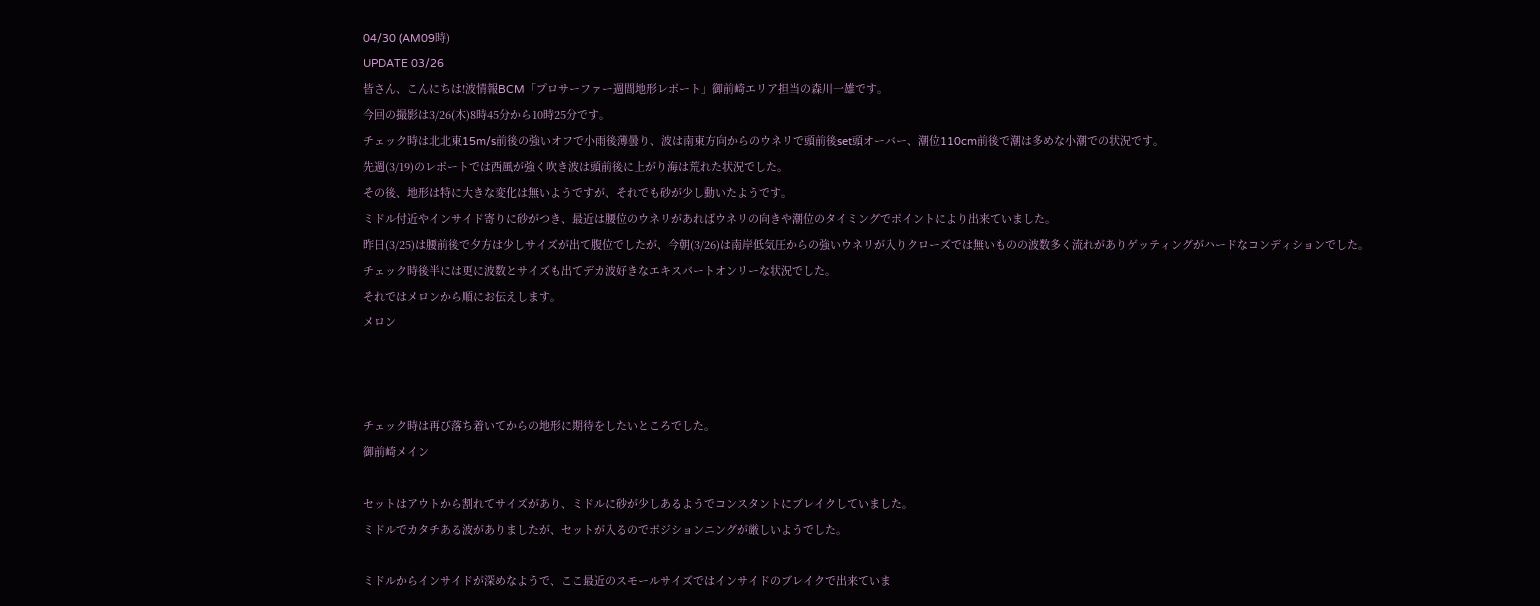04/30 (AM09時)
UPDATE 03/26
皆さん、こんにちは!波情報BCM「プロサーファー週間地形レポート」御前崎エリア担当の森川一雄です。
今回の撮影は3/26(木)8時45分から10時25分です。
チェック時は北北東15m/s前後の強いオフで小雨後薄曇り、波は南東方向からのウネリで頭前後set頭オーバー、潮位110cm前後で潮は多めな小潮での状況です。
先週(3/19)のレポートでは西風が強く吹き波は頭前後に上がり海は荒れた状況でした。
その後、地形は特に大きな変化は無いようですが、それでも砂が少し動いたようです。
ミドル付近やインサイド寄りに砂がつき、最近は腰位のウネリがあればウネリの向きや潮位のタイミングでポイントにより出来ていました。
昨日(3/25)は腰前後で夕方は少しサイズが出て腹位でしたが、今朝(3/26)は南岸低気圧からの強いウネリが入りクローズでは無いものの波数多く流れがありゲッティングがハードなコンディションでした。
チェック時後半には更に波数とサイズも出てデカ波好きなエキスパートオンリーな状況でした。
それではメロンから順にお伝えします。
メロン



チェック時は再び落ち着いてからの地形に期待をしたいところでした。
御前崎メイン

セットはアウトから割れてサイズがあり、ミドルに砂が少しあるようでコンスタントにブレイクしていました。
ミドルでカタチある波がありましたが、セットが入るのでポジションニングが厳しいようでした。

ミドルからインサイドが深めなようで、ここ最近のスモールサイズではインサイドのブレイクで出来ていま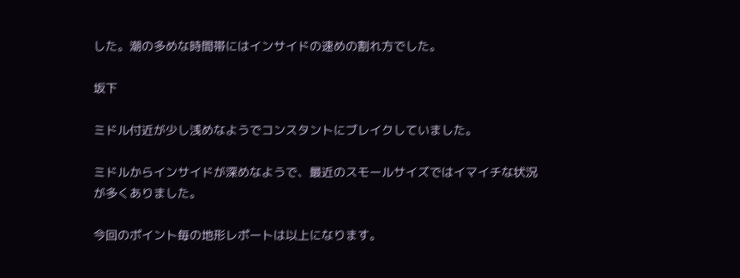した。潮の多めな時間帯にはインサイドの速めの割れ方でした。

坂下

ミドル付近が少し浅めなようでコンスタントにブレイクしていました。

ミドルからインサイドが深めなようで、最近のスモールサイズではイマイチな状況が多くありました。

今回のポイント毎の地形レポートは以上になります。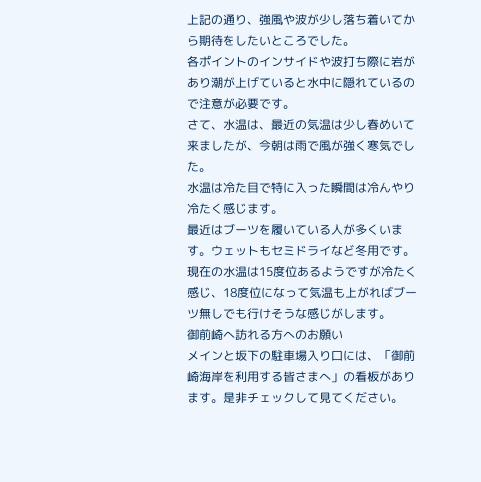上記の通り、強風や波が少し落ち着いてから期待をしたいところでした。
各ポイントのインサイドや波打ち際に岩があり潮が上げていると水中に隠れているので注意が必要です。
さて、水温は、最近の気温は少し春めいて来ましたが、今朝は雨で風が強く寒気でした。
水温は冷た目で特に入った瞬間は冷んやり冷たく感じます。
最近はブーツを履いている人が多くいます。ウェットもセミドライなど冬用です。
現在の水温は15度位あるようですが冷たく感じ、18度位になって気温も上がればブーツ無しでも行けそうな感じがします。
御前崎へ訪れる方へのお願い
メインと坂下の駐車場入り口には、「御前崎海岸を利用する皆さまへ」の看板があります。是非チェックして見てください。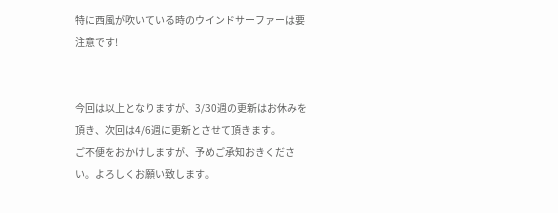特に西風が吹いている時のウインドサーファーは要注意です!


今回は以上となりますが、3/30週の更新はお休みを頂き、次回は4/6週に更新とさせて頂きます。
ご不便をおかけしますが、予めご承知おきください。よろしくお願い致します。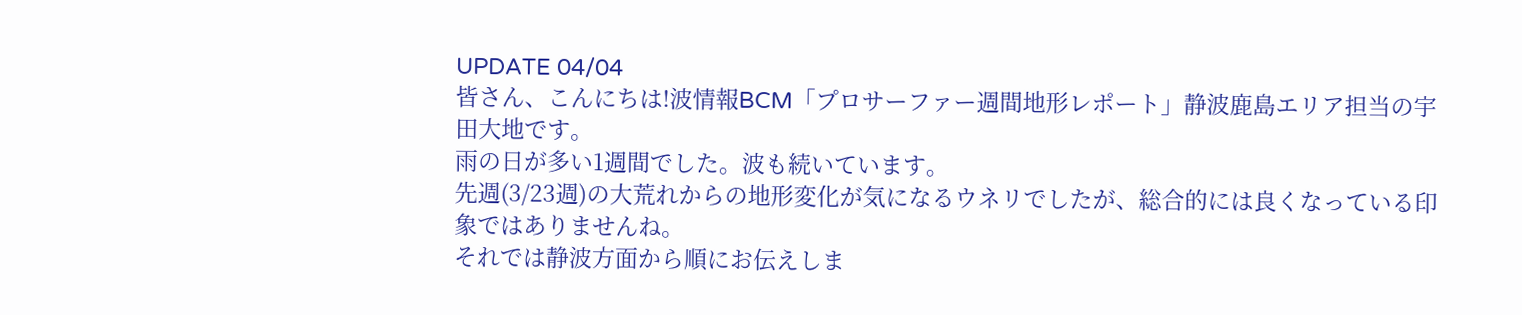UPDATE 04/04
皆さん、こんにちは!波情報BCM「プロサーファー週間地形レポート」静波鹿島エリア担当の宇田大地です。
雨の日が多い1週間でした。波も続いています。
先週(3/23週)の大荒れからの地形変化が気になるウネリでしたが、総合的には良くなっている印象ではありませんね。
それでは静波方面から順にお伝えしま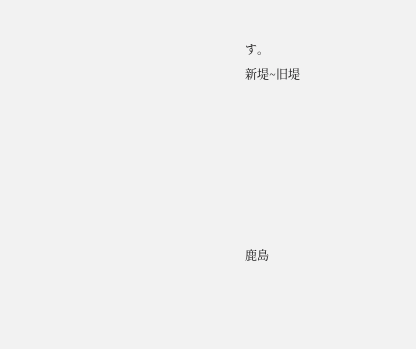す。
新堤~旧堤






鹿島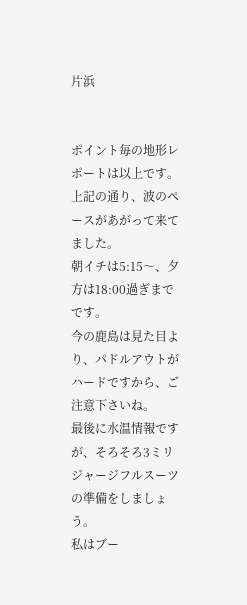片浜


ポイント毎の地形レポートは以上です。
上記の通り、波のペースがあがって来てました。
朝イチは5:15〜、夕方は18:00過ぎまでです。
今の鹿島は見た目より、パドルアウトがハードですから、ご注意下さいね。
最後に水温情報ですが、そろそろ3ミリジャージフルスーツの準備をしましょう。
私はブー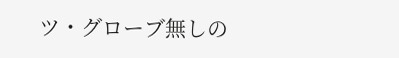ツ・グローブ無しの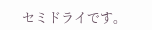セミドライです。